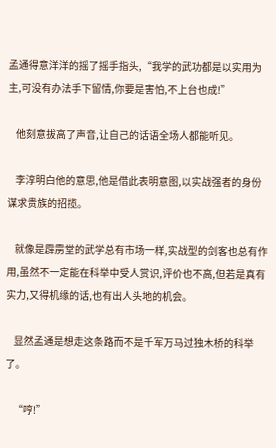孟通得意洋洋的摇了摇手指头,“我学的武功都是以实用为主,可没有办法手下留情,你要是害怕,不上台也成!”

    他刻意拔高了声音,让自己的话语全场人都能听见。

    李淳明白他的意思,他是借此表明意图,以实战强者的身份谋求贵族的招揽。

    就像是霹雳堂的武学总有市场一样,实战型的剑客也总有作用,虽然不一定能在科举中受人赏识,评价也不高,但若是真有实力,又得机缘的话,也有出人头地的机会。

    显然孟通是想走这条路而不是千军万马过独木桥的科举了。

    “哼!”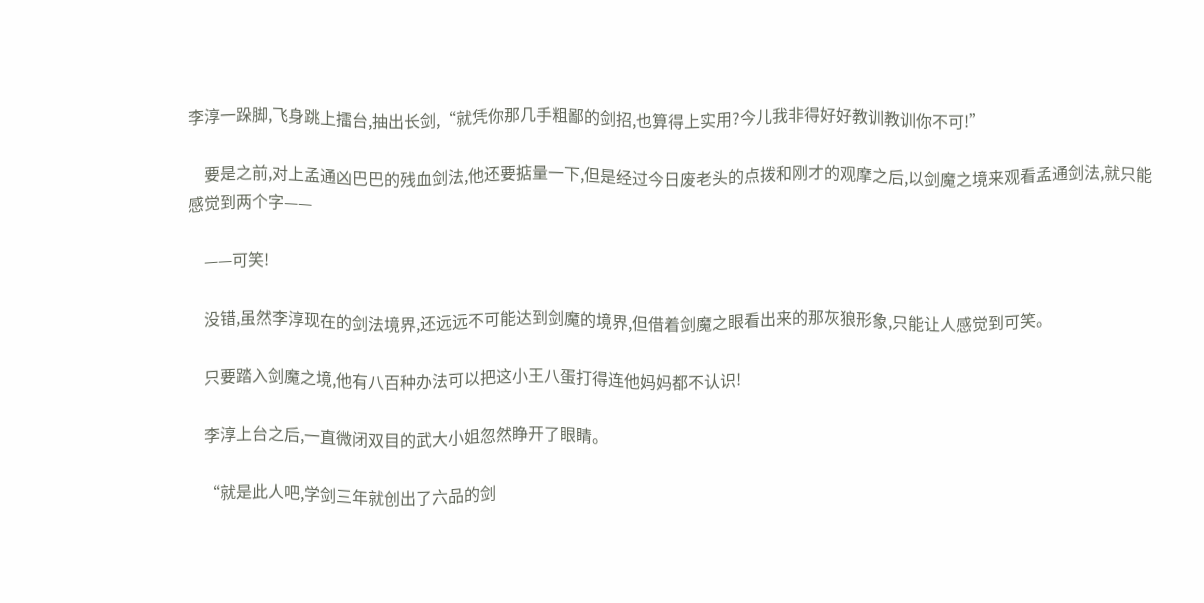李淳一跺脚,飞身跳上擂台,抽出长剑,“就凭你那几手粗鄙的剑招,也算得上实用?今儿我非得好好教训教训你不可!”

    要是之前,对上孟通凶巴巴的残血剑法,他还要掂量一下,但是经过今日废老头的点拨和刚才的观摩之后,以剑魔之境来观看孟通剑法,就只能感觉到两个字——

    ——可笑!

    没错,虽然李淳现在的剑法境界,还远远不可能达到剑魔的境界,但借着剑魔之眼看出来的那灰狼形象,只能让人感觉到可笑。

    只要踏入剑魔之境,他有八百种办法可以把这小王八蛋打得连他妈妈都不认识!

    李淳上台之后,一直微闭双目的武大小姐忽然睁开了眼睛。

    “就是此人吧,学剑三年就创出了六品的剑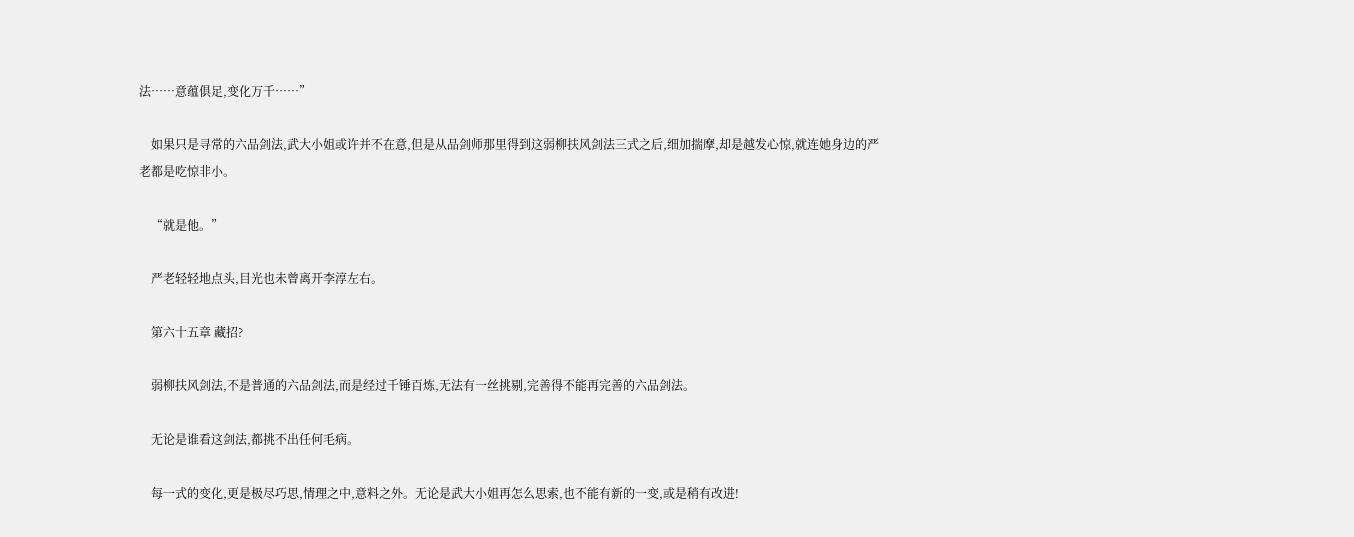法……意蕴俱足,变化万千……”

    如果只是寻常的六品剑法,武大小姐或许并不在意,但是从品剑师那里得到这弱柳扶风剑法三式之后,细加揣摩,却是越发心惊,就连她身边的严老都是吃惊非小。

    “就是他。”

    严老轻轻地点头,目光也未曾离开李淳左右。

    第六十五章 藏招?

    弱柳扶风剑法,不是普通的六品剑法,而是经过千锤百炼,无法有一丝挑剔,完善得不能再完善的六品剑法。

    无论是谁看这剑法,都挑不出任何毛病。

    每一式的变化,更是极尽巧思,情理之中,意料之外。无论是武大小姐再怎么思索,也不能有新的一变,或是稍有改进!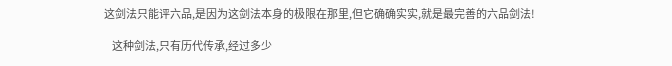这剑法只能评六品,是因为这剑法本身的极限在那里,但它确确实实,就是最完善的六品剑法!

    这种剑法,只有历代传承,经过多少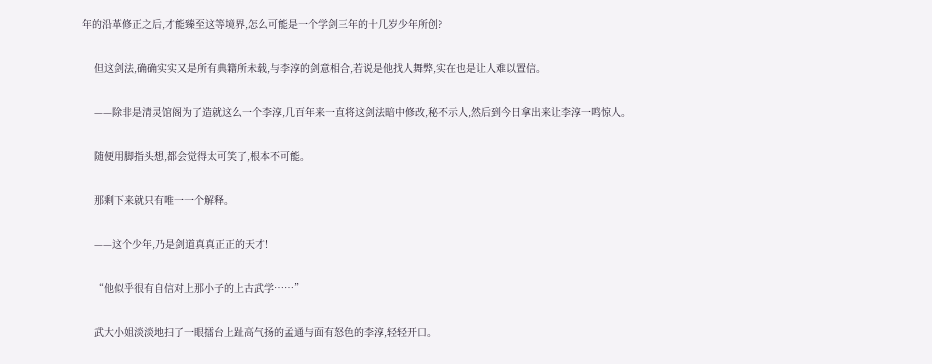年的沿革修正之后,才能臻至这等境界,怎么可能是一个学剑三年的十几岁少年所创?

    但这剑法,确确实实又是所有典籍所未载,与李淳的剑意相合,若说是他找人舞弊,实在也是让人难以置信。

    ——除非是清灵馆阁为了造就这么一个李淳,几百年来一直将这剑法暗中修改,秘不示人,然后到今日拿出来让李淳一鸣惊人。

    随便用脚指头想,都会觉得太可笑了,根本不可能。

    那剩下来就只有唯一一个解释。

    ——这个少年,乃是剑道真真正正的天才!

    “他似乎很有自信对上那小子的上古武学……”

    武大小姐淡淡地扫了一眼擂台上趾高气扬的孟通与面有怒色的李淳,轻轻开口。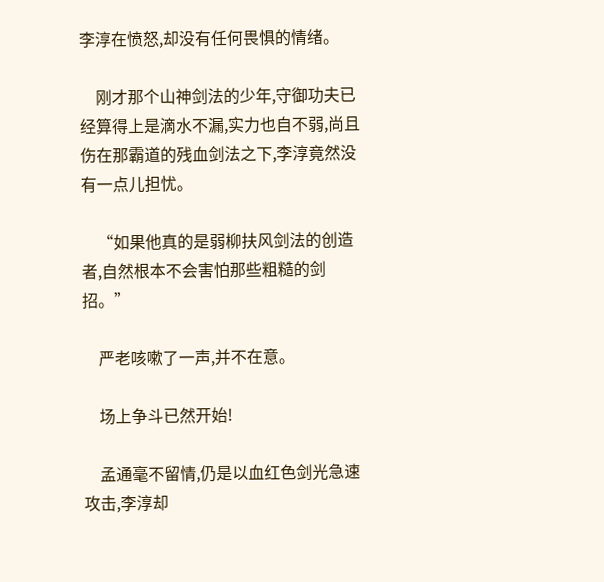李淳在愤怒,却没有任何畏惧的情绪。

    刚才那个山神剑法的少年,守御功夫已经算得上是滴水不漏,实力也自不弱,尚且伤在那霸道的残血剑法之下,李淳竟然没有一点儿担忧。

    “如果他真的是弱柳扶风剑法的创造者,自然根本不会害怕那些粗糙的剑招。”

    严老咳嗽了一声,并不在意。

    场上争斗已然开始!

    孟通毫不留情,仍是以血红色剑光急速攻击,李淳却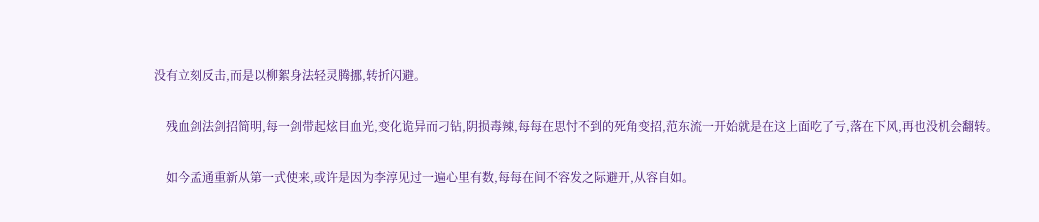没有立刻反击,而是以柳絮身法轻灵腾挪,转折闪避。

    残血剑法剑招简明,每一剑带起炫目血光,变化诡异而刁钻,阴损毒辣,每每在思忖不到的死角变招,范东流一开始就是在这上面吃了亏,落在下风,再也没机会翻转。

    如今孟通重新从第一式使来,或许是因为李淳见过一遍心里有数,每每在间不容发之际避开,从容自如。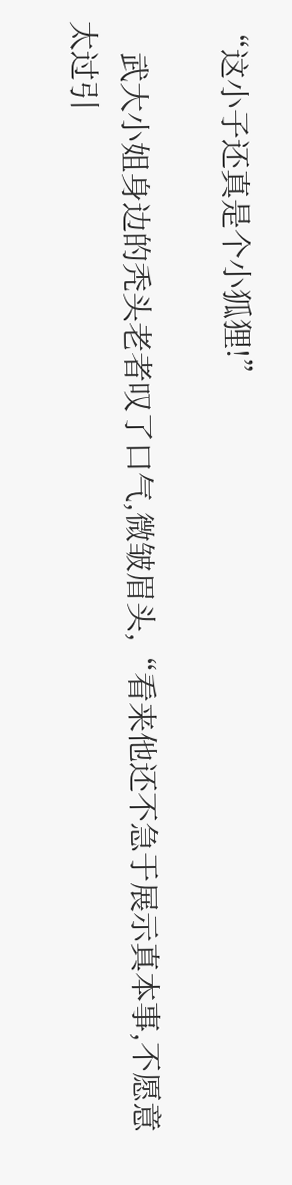“这小子还真是个小狐狸!”

    武大小姐身边的秃头老者叹了口气,微皱眉头,“看来他还不急于展示真本事,不愿意太过引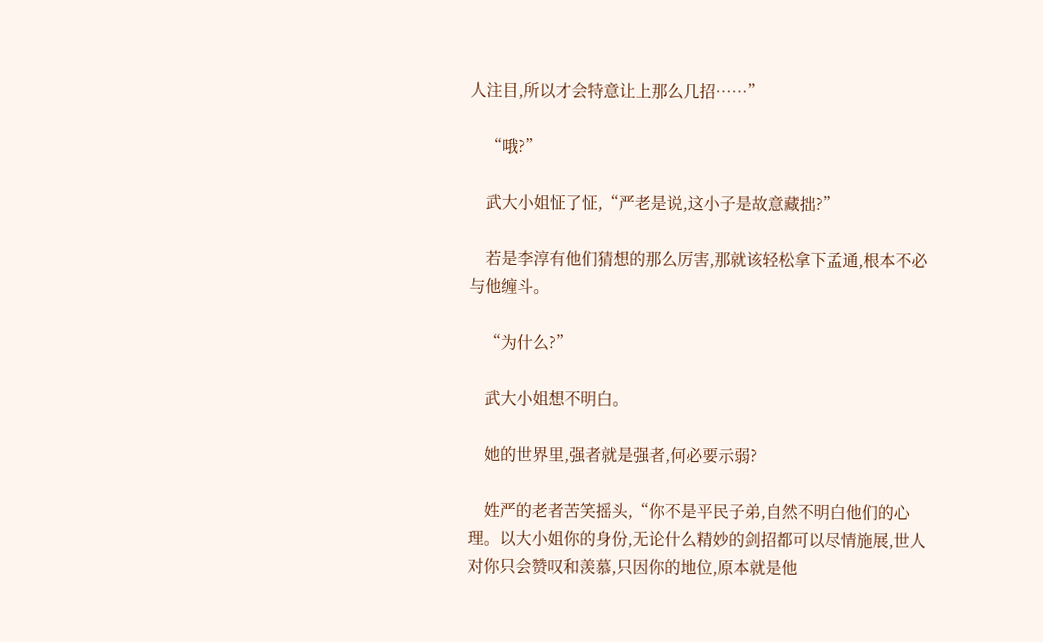人注目,所以才会特意让上那么几招……”

    “哦?”

    武大小姐怔了怔,“严老是说,这小子是故意藏拙?”

    若是李淳有他们猜想的那么厉害,那就该轻松拿下孟通,根本不必与他缠斗。

    “为什么?”

    武大小姐想不明白。

    她的世界里,强者就是强者,何必要示弱?

    姓严的老者苦笑摇头,“你不是平民子弟,自然不明白他们的心理。以大小姐你的身份,无论什么精妙的剑招都可以尽情施展,世人对你只会赞叹和羡慕,只因你的地位,原本就是他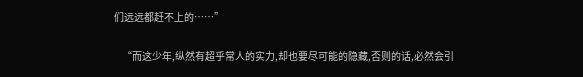们远远都赶不上的……”

    “而这少年,纵然有超乎常人的实力,却也要尽可能的隐藏,否则的话,必然会引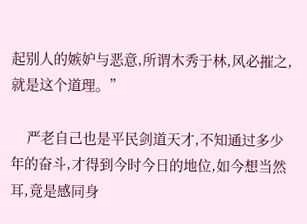起别人的嫉妒与恶意,所谓木秀于林,风必摧之,就是这个道理。”

    严老自己也是平民剑道天才,不知通过多少年的奋斗,才得到今时今日的地位,如今想当然耳,竟是感同身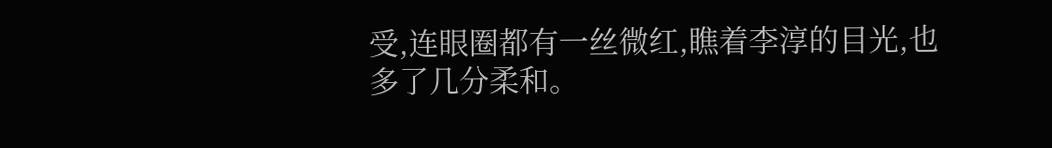受,连眼圈都有一丝微红,瞧着李淳的目光,也多了几分柔和。